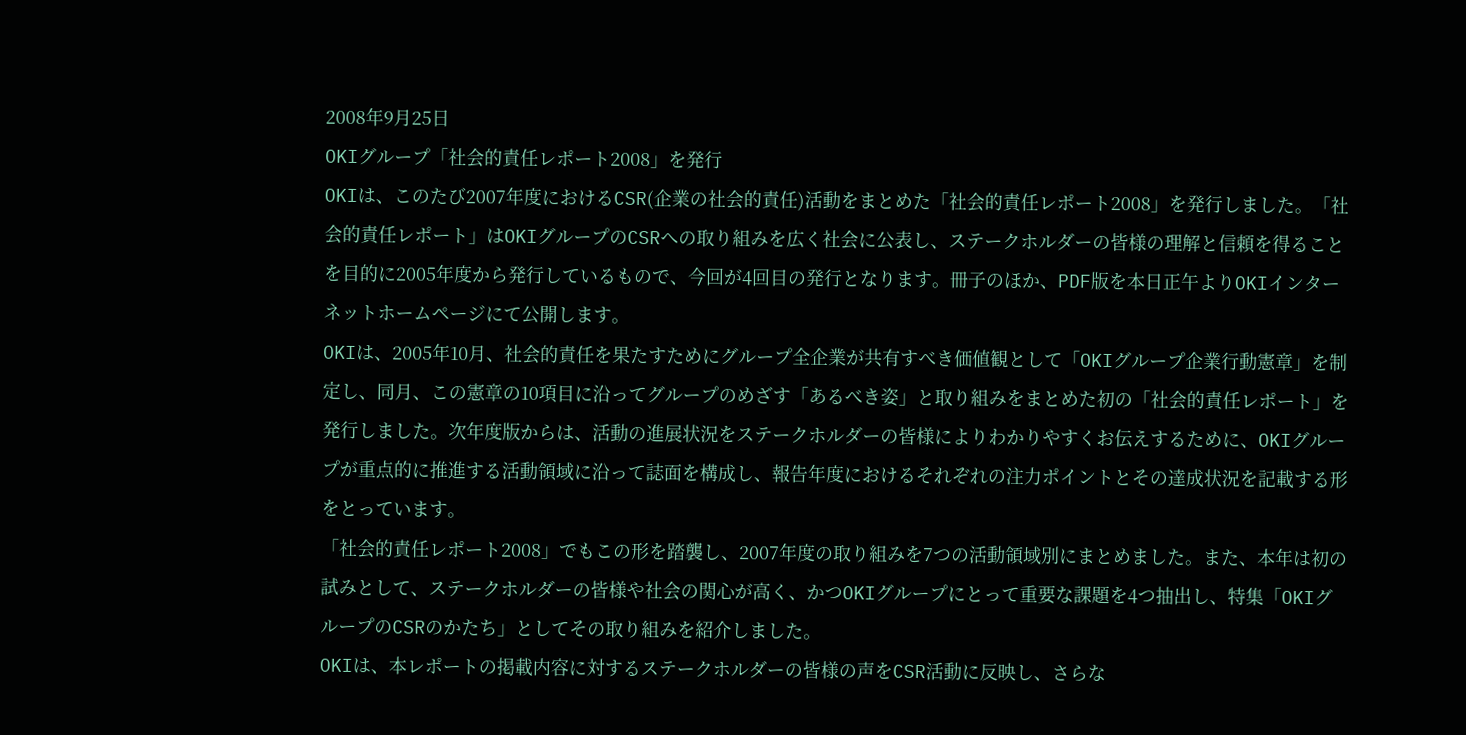2008年9月25日
OKIグループ「社会的責任レポート2008」を発行
OKIは、このたび2007年度におけるCSR(企業の社会的責任)活動をまとめた「社会的責任レポート2008」を発行しました。「社会的責任レポート」はOKIグループのCSRへの取り組みを広く社会に公表し、ステークホルダーの皆様の理解と信頼を得ることを目的に2005年度から発行しているもので、今回が4回目の発行となります。冊子のほか、PDF版を本日正午よりOKIインターネットホームページにて公開します。
OKIは、2005年10月、社会的責任を果たすためにグループ全企業が共有すべき価値観として「OKIグループ企業行動憲章」を制定し、同月、この憲章の10項目に沿ってグループのめざす「あるべき姿」と取り組みをまとめた初の「社会的責任レポート」を発行しました。次年度版からは、活動の進展状況をステークホルダーの皆様によりわかりやすくお伝えするために、OKIグループが重点的に推進する活動領域に沿って誌面を構成し、報告年度におけるそれぞれの注力ポイントとその達成状況を記載する形をとっています。
「社会的責任レポート2008」でもこの形を踏襲し、2007年度の取り組みを7つの活動領域別にまとめました。また、本年は初の試みとして、ステークホルダーの皆様や社会の関心が高く、かつOKIグループにとって重要な課題を4つ抽出し、特集「OKIグループのCSRのかたち」としてその取り組みを紹介しました。
OKIは、本レポートの掲載内容に対するステークホルダーの皆様の声をCSR活動に反映し、さらな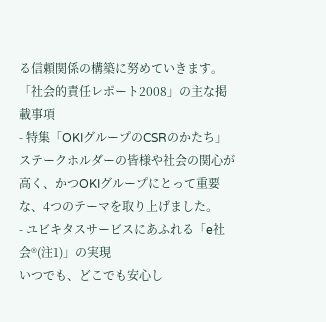る信頼関係の構築に努めていきます。
「社会的責任レポート2008」の主な掲載事項
- 特集「OKIグループのCSRのかたち」
ステークホルダーの皆様や社会の関心が高く、かつOKIグループにとって重要な、4つのテーマを取り上げました。
- ユビキタスサービスにあふれる「e社会®(注1)」の実現
いつでも、どこでも安心し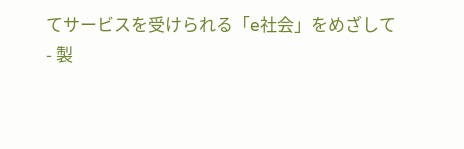てサービスを受けられる「e社会」をめざして
- 製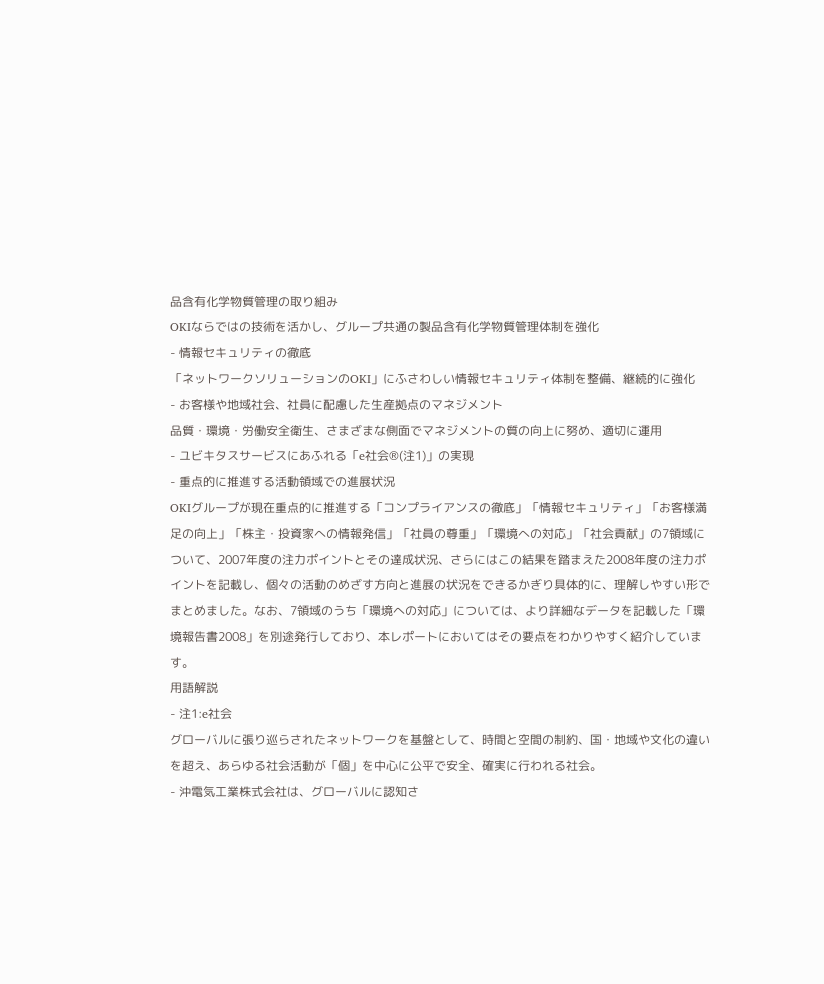品含有化学物質管理の取り組み
OKIならではの技術を活かし、グループ共通の製品含有化学物質管理体制を強化
- 情報セキュリティの徹底
「ネットワークソリューションのOKI」にふさわしい情報セキュリティ体制を整備、継続的に強化
- お客様や地域社会、社員に配慮した生産拠点のマネジメント
品質・環境・労働安全衛生、さまざまな側面でマネジメントの質の向上に努め、適切に運用
- ユビキタスサービスにあふれる「e社会®(注1)」の実現
- 重点的に推進する活動領域での進展状況
OKIグループが現在重点的に推進する「コンプライアンスの徹底」「情報セキュリティ」「お客様満足の向上」「株主・投資家への情報発信」「社員の尊重」「環境への対応」「社会貢献」の7領域について、2007年度の注力ポイントとその達成状況、さらにはこの結果を踏まえた2008年度の注力ポイントを記載し、個々の活動のめざす方向と進展の状況をできるかぎり具体的に、理解しやすい形でまとめました。なお、7領域のうち「環境への対応」については、より詳細なデータを記載した「環境報告書2008」を別途発行しており、本レポートにおいてはその要点をわかりやすく紹介しています。
用語解説
- 注1:e社会
グローバルに張り巡らされたネットワークを基盤として、時間と空間の制約、国・地域や文化の違いを超え、あらゆる社会活動が「個」を中心に公平で安全、確実に行われる社会。
- 沖電気工業株式会社は、グローバルに認知さ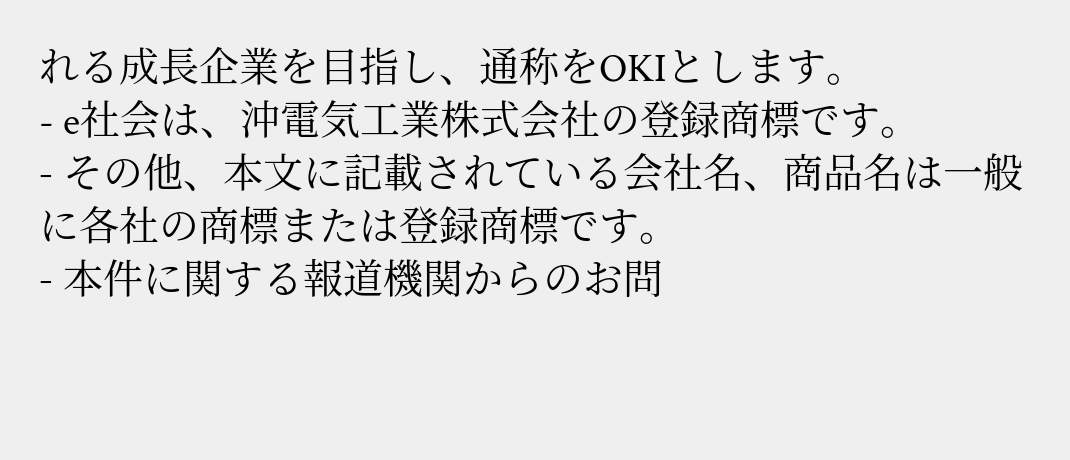れる成長企業を目指し、通称をOKIとします。
- e社会は、沖電気工業株式会社の登録商標です。
- その他、本文に記載されている会社名、商品名は一般に各社の商標または登録商標です。
- 本件に関する報道機関からのお問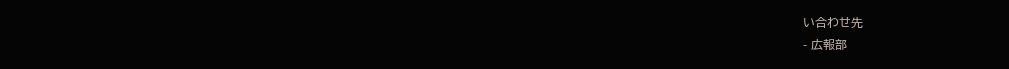い合わせ先
- 広報部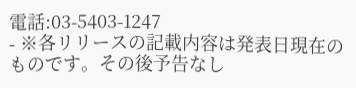電話:03-5403-1247
- ※各リリースの記載内容は発表日現在のものです。その後予告なし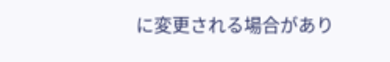に変更される場合があり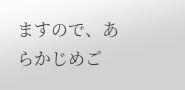ますので、あらかじめご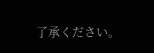了承ください。